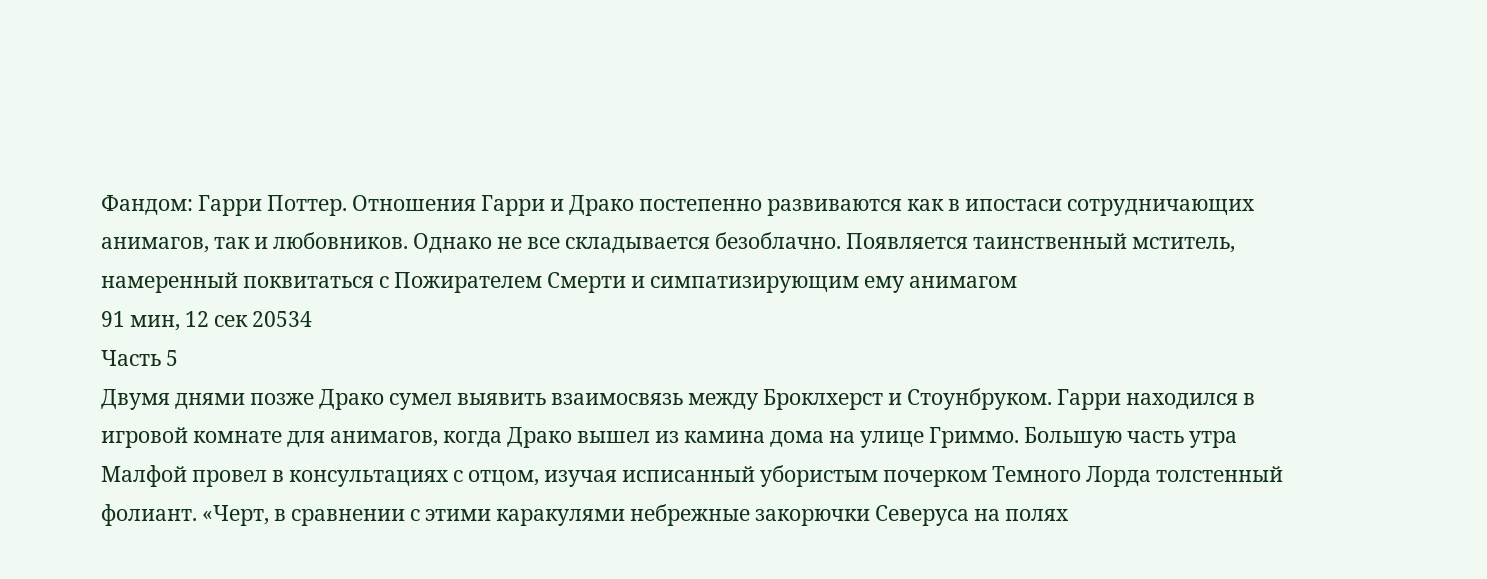Фандом: Гарри Поттер. Отношения Гарри и Драко постепенно развиваются как в ипостаси сотрудничающих анимагов, так и любовников. Однако не все складывается безоблачно. Появляется таинственный мститель, намеренный поквитаться с Пожирателем Смерти и симпатизирующим ему анимагом
91 мин, 12 сек 20534
Часть 5
Двумя днями позже Драко сумел выявить взаимосвязь между Броклхерст и Стоунбруком. Гарри находился в игровой комнате для анимагов, когда Драко вышел из камина дома на улице Гриммо. Большую часть утра Малфой провел в консультациях с отцом, изучая исписанный убористым почерком Темного Лорда толстенный фолиант. «Черт, в сравнении с этими каракулями небрежные закорючки Северуса на полях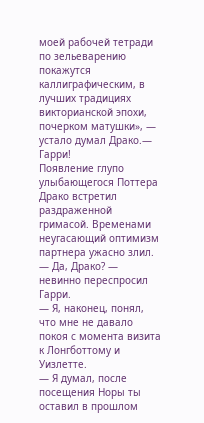моей рабочей тетради по зельеварению покажутся каллиграфическим, в лучших традициях викторианской эпохи, почерком матушки», — устало думал Драко.— Гарри!
Появление глупо улыбающегося Поттера Драко встретил раздраженной гримасой. Временами неугасающий оптимизм партнера ужасно злил.
— Да, Драко? — невинно переспросил Гарри.
— Я, наконец, понял, что мне не давало покоя с момента визита к Лонгботтому и Уизлетте.
— Я думал, после посещения Норы ты оставил в прошлом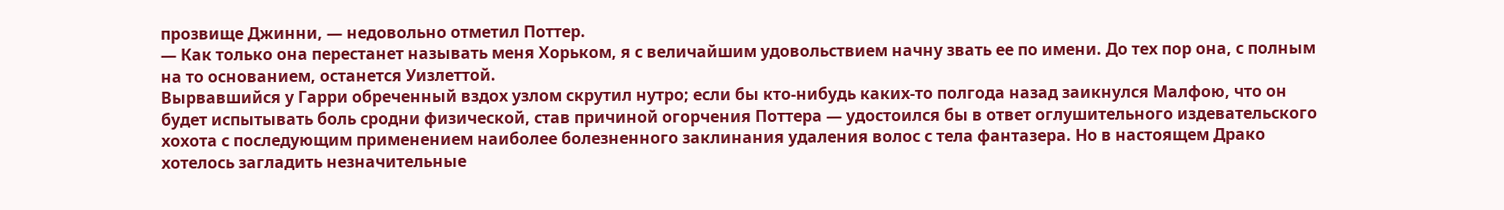прозвище Джинни, — недовольно отметил Поттер.
— Как только она перестанет называть меня Хорьком, я с величайшим удовольствием начну звать ее по имени. До тех пор она, с полным на то основанием, останется Уизлеттой.
Вырвавшийся у Гарри обреченный вздох узлом скрутил нутро; если бы кто-нибудь каких-то полгода назад заикнулся Малфою, что он будет испытывать боль сродни физической, став причиной огорчения Поттера — удостоился бы в ответ оглушительного издевательского хохота с последующим применением наиболее болезненного заклинания удаления волос с тела фантазера. Но в настоящем Драко хотелось загладить незначительные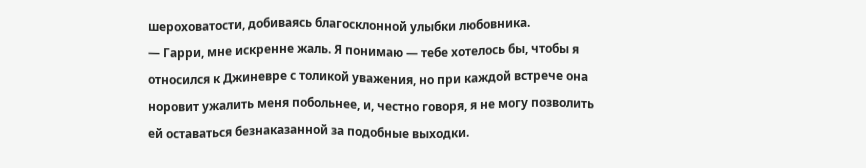шероховатости, добиваясь благосклонной улыбки любовника.
— Гарри, мне искренне жаль. Я понимаю — тебе хотелось бы, чтобы я относился к Джиневре с толикой уважения, но при каждой встрече она норовит ужалить меня побольнее, и, честно говоря, я не могу позволить ей оставаться безнаказанной за подобные выходки.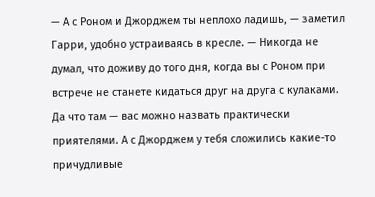— А с Роном и Джорджем ты неплохо ладишь, — заметил Гарри, удобно устраиваясь в кресле. — Никогда не думал, что доживу до того дня, когда вы с Роном при встрече не станете кидаться друг на друга с кулаками. Да что там — вас можно назвать практически приятелями. А с Джорджем у тебя сложились какие-то причудливые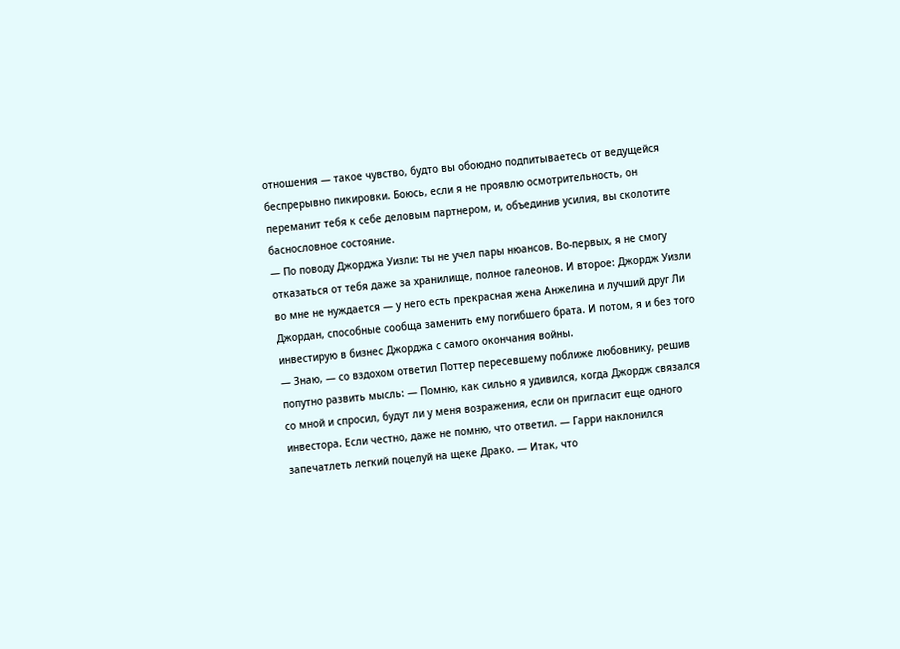отношения — такое чувство, будто вы обоюдно подпитываетесь от ведущейся беспрерывно пикировки. Боюсь, если я не проявлю осмотрительность, он переманит тебя к себе деловым партнером, и, объединив усилия, вы сколотите баснословное состояние.
— По поводу Джорджа Уизли: ты не учел пары нюансов. Во-первых, я не смогу отказаться от тебя даже за хранилище, полное галеонов. И второе: Джордж Уизли во мне не нуждается — у него есть прекрасная жена Анжелина и лучший друг Ли Джордан, способные сообща заменить ему погибшего брата. И потом, я и без того инвестирую в бизнес Джорджа с самого окончания войны.
— Знаю, — со вздохом ответил Поттер пересевшему поближе любовнику, решив попутно развить мысль: — Помню, как сильно я удивился, когда Джордж связался со мной и спросил, будут ли у меня возражения, если он пригласит еще одного инвестора. Если честно, даже не помню, что ответил. — Гарри наклонился запечатлеть легкий поцелуй на щеке Драко. — Итак, что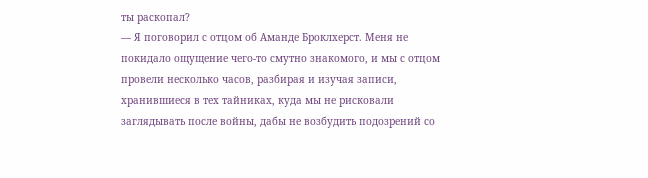ты раскопал?
— Я поговорил с отцом об Аманде Броклхерст. Меня не покидало ощущение чего-то смутно знакомого, и мы с отцом провели несколько часов, разбирая и изучая записи, хранившиеся в тех тайниках, куда мы не рисковали заглядывать после войны, дабы не возбудить подозрений со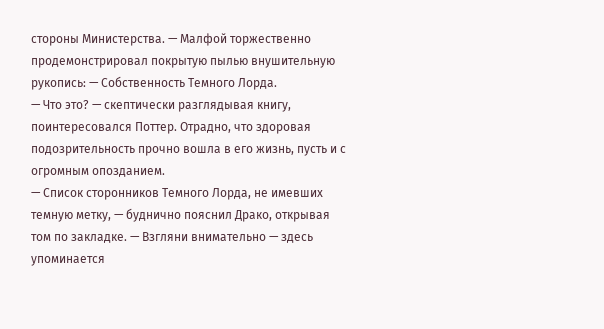стороны Министерства. — Малфой торжественно продемонстрировал покрытую пылью внушительную рукопись: — Собственность Темного Лорда.
— Что это? — скептически разглядывая книгу, поинтересовался Поттер. Отрадно, что здоровая подозрительность прочно вошла в его жизнь, пусть и с огромным опозданием.
— Список сторонников Темного Лорда, не имевших темную метку, — буднично пояснил Драко, открывая том по закладке. — Взгляни внимательно — здесь упоминается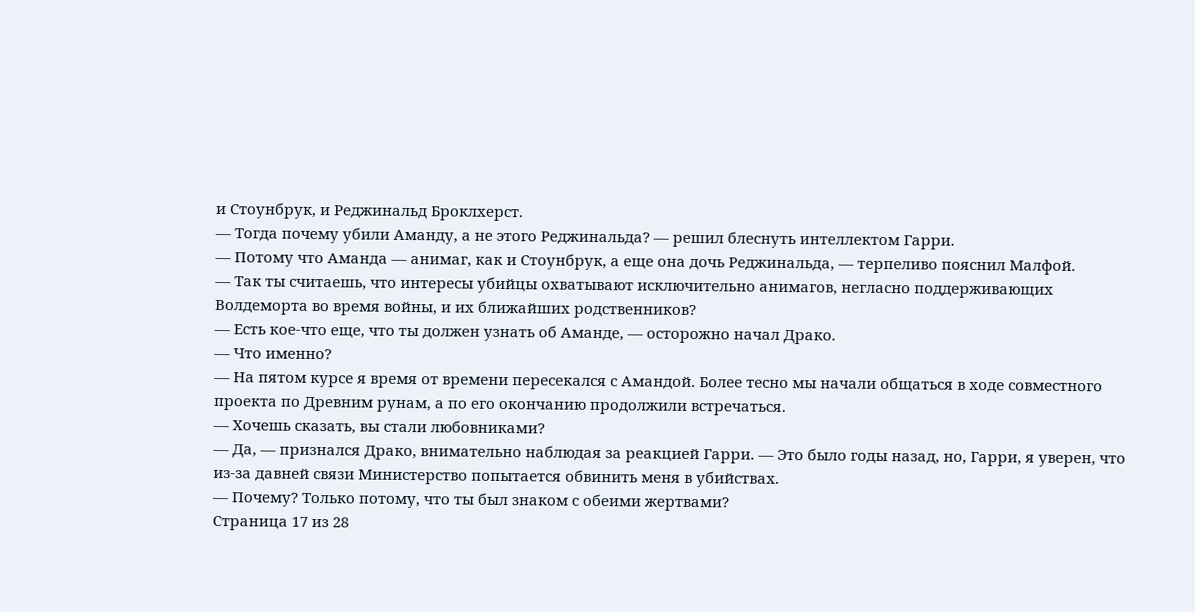и Стоунбрук, и Реджинальд Броклхерст.
— Тогда почему убили Аманду, а не этого Реджинальда? — решил блеснуть интеллектом Гарри.
— Потому что Аманда — анимаг, как и Стоунбрук, а еще она дочь Реджинальда, — терпеливо пояснил Малфой.
— Так ты считаешь, что интересы убийцы охватывают исключительно анимагов, негласно поддерживающих Волдеморта во время войны, и их ближайших родственников?
— Есть кое-что еще, что ты должен узнать об Аманде, — осторожно начал Драко.
— Что именно?
— На пятом курсе я время от времени пересекался с Амандой. Более тесно мы начали общаться в ходе совместного проекта по Древним рунам, а по его окончанию продолжили встречаться.
— Хочешь сказать, вы стали любовниками?
— Да, — признался Драко, внимательно наблюдая за реакцией Гарри. — Это было годы назад, но, Гарри, я уверен, что из-за давней связи Министерство попытается обвинить меня в убийствах.
— Почему? Только потому, что ты был знаком с обеими жертвами?
Страница 17 из 28